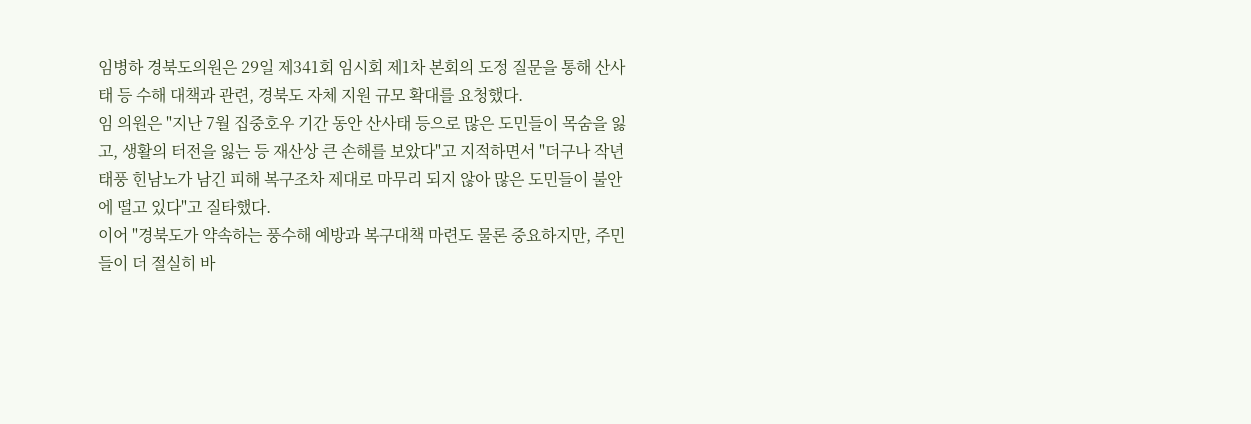임병하 경북도의원은 29일 제341회 임시회 제1차 본회의 도정 질문을 통해 산사태 등 수해 대책과 관련, 경북도 자체 지원 규모 확대를 요청했다.
임 의원은 "지난 7월 집중호우 기간 동안 산사태 등으로 많은 도민들이 목숨을 잃고, 생활의 터전을 잃는 등 재산상 큰 손해를 보았다"고 지적하면서 "더구나 작년 태풍 힌남노가 남긴 피해 복구조차 제대로 마무리 되지 않아 많은 도민들이 불안에 떨고 있다"고 질타했다.
이어 "경북도가 약속하는 풍수해 예방과 복구대책 마련도 물론 중요하지만, 주민들이 더 절실히 바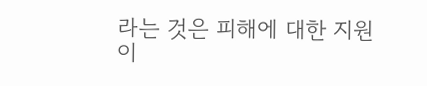라는 것은 피해에 대한 지원이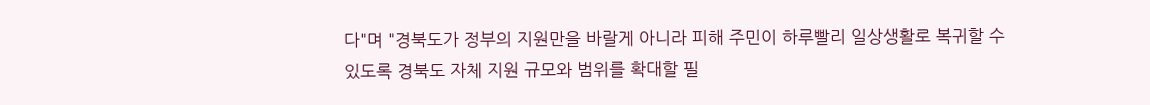다"며 "경북도가 정부의 지원만을 바랄게 아니라 피해 주민이 하루빨리 일상생활로 복귀할 수 있도록 경북도 자체 지원 규모와 범위를 확대할 필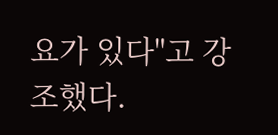요가 있다"고 강조했다.